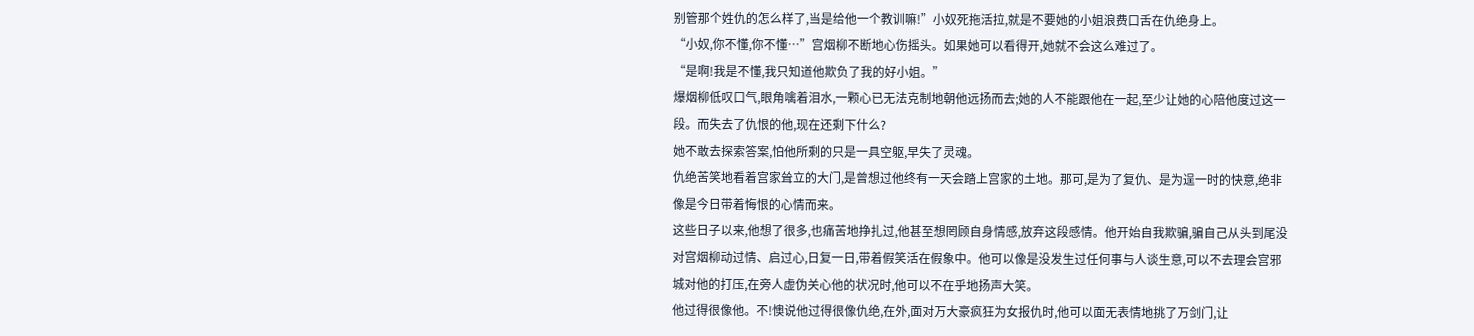别管那个姓仇的怎么样了,当是给他一个教训嘛!”小奴死拖活拉,就是不要她的小姐浪费口舌在仇绝身上。
“小奴,你不懂,你不懂…”宫烟柳不断地心伤摇头。如果她可以看得开,她就不会这么难过了。
“是啊!我是不懂,我只知道他欺负了我的好小姐。”
爆烟柳低叹口气,眼角噙着泪水,一颗心已无法克制地朝他远扬而去;她的人不能跟他在一起,至少让她的心陪他度过这一段。而失去了仇恨的他,现在还剩下什么?
她不敢去探索答案,怕他所剩的只是一具空躯,早失了灵魂。
仇绝苦笑地看着宫家耸立的大门,是曾想过他终有一天会踏上宫家的土地。那可,是为了复仇、是为逞一时的快意,绝非像是今日带着悔恨的心情而来。
这些日子以来,他想了很多,也痛苦地挣扎过,他甚至想罔顾自身情感,放弃这段感情。他开始自我欺骗,骗自己从头到尾没对宫烟柳动过情、启过心,日复一日,带着假笑活在假象中。他可以像是没发生过任何事与人谈生意,可以不去理会宫邪城对他的打压,在旁人虚伪关心他的状况时,他可以不在乎地扬声大笑。
他过得很像他。不!懊说他过得很像仇绝,在外,面对万大豪疯狂为女报仇时,他可以面无表情地挑了万剑门,让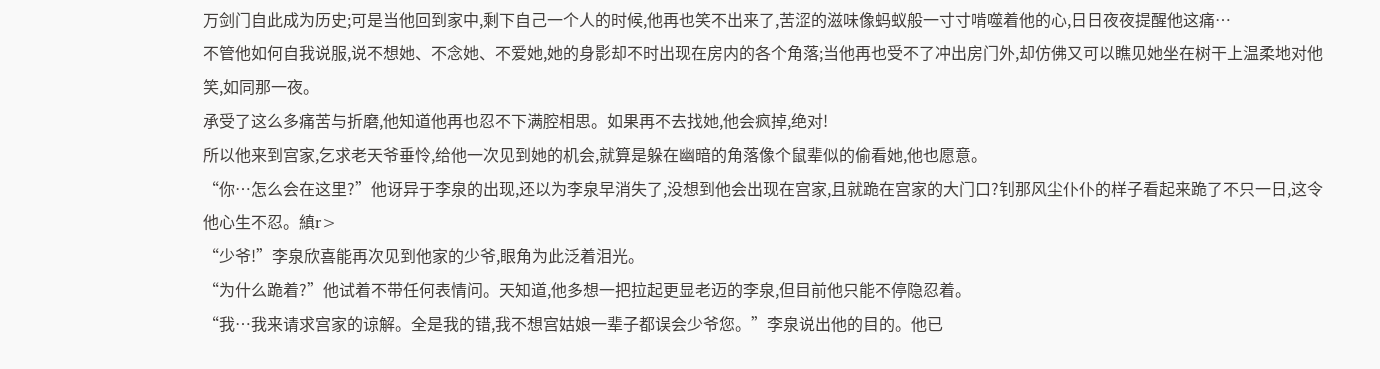万剑门自此成为历史;可是当他回到家中,剩下自己一个人的时候,他再也笑不出来了,苦涩的滋味像蚂蚁般一寸寸啃噬着他的心,日日夜夜提醒他这痛…
不管他如何自我说服,说不想她、不念她、不爱她,她的身影却不时出现在房内的各个角落;当他再也受不了冲出房门外,却仿佛又可以瞧见她坐在树干上温柔地对他笑,如同那一夜。
承受了这么多痛苦与折磨,他知道他再也忍不下满腔相思。如果再不去找她,他会疯掉,绝对!
所以他来到宫家,乞求老天爷垂怜,给他一次见到她的机会,就算是躲在幽暗的角落像个鼠辈似的偷看她,他也愿意。
“你…怎么会在这里?”他讶异于李泉的出现,还以为李泉早消失了,没想到他会出现在宫家,且就跪在宫家的大门口?钊那风尘仆仆的样子看起来跪了不只一日,这令他心生不忍。縝r>
“少爷!”李泉欣喜能再次见到他家的少爷,眼角为此泛着泪光。
“为什么跪着?”他试着不带任何表情问。天知道,他多想一把拉起更显老迈的李泉,但目前他只能不停隐忍着。
“我…我来请求宫家的谅解。全是我的错,我不想宫姑娘一辈子都误会少爷您。”李泉说出他的目的。他已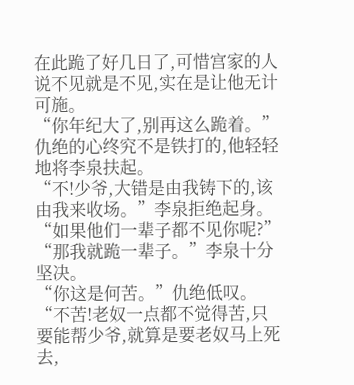在此跪了好几日了,可惜宫家的人说不见就是不见,实在是让他无计可施。
“你年纪大了,别再这么跪着。”仇绝的心终究不是铁打的,他轻轻地将李泉扶起。
“不!少爷,大错是由我铸下的,该由我来收场。”李泉拒绝起身。
“如果他们一辈子都不见你呢?”
“那我就跪一辈子。”李泉十分坚决。
“你这是何苦。”仇绝低叹。
“不苦!老奴一点都不觉得苦,只要能帮少爷,就算是要老奴马上死去,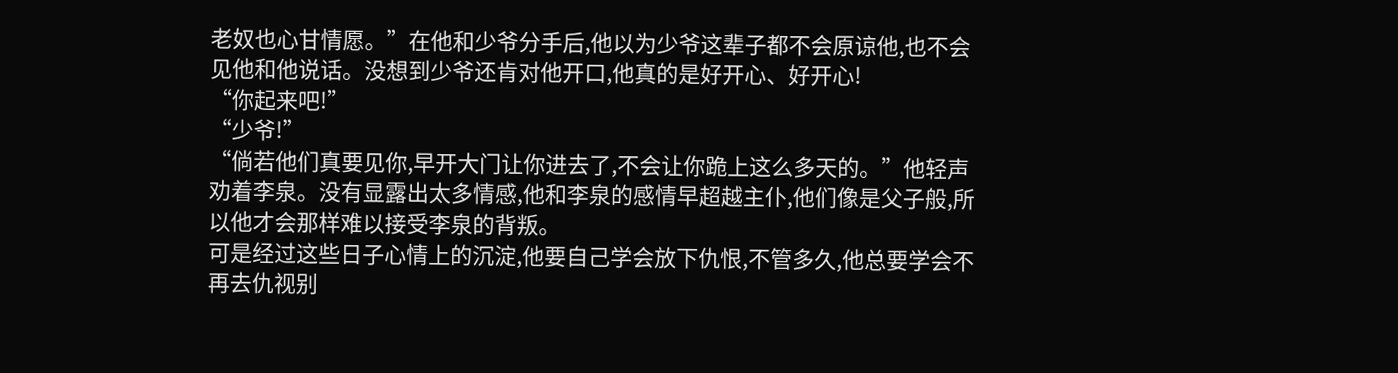老奴也心甘情愿。”在他和少爷分手后,他以为少爷这辈子都不会原谅他,也不会见他和他说话。没想到少爷还肯对他开口,他真的是好开心、好开心!
“你起来吧!”
“少爷!”
“倘若他们真要见你,早开大门让你进去了,不会让你跪上这么多天的。”他轻声劝着李泉。没有显露出太多情感,他和李泉的感情早超越主仆,他们像是父子般,所以他才会那样难以接受李泉的背叛。
可是经过这些日子心情上的沉淀,他要自己学会放下仇恨,不管多久,他总要学会不再去仇视别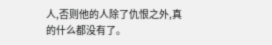人,否则他的人除了仇恨之外,真的什么都没有了。